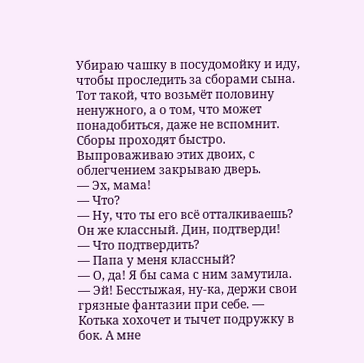Убираю чашку в посудомойку и иду, чтобы проследить за сборами сына. Тот такой, что возьмёт половину ненужного, а о том, что может понадобиться, даже не вспомнит. Сборы проходят быстро. Выпроваживаю этих двоих, с облегчением закрываю дверь.
— Эх, мама!
— Что?
— Ну, что ты его всё отталкиваешь? Он же классный. Дин, подтверди!
— Что подтвердить?
— Папа у меня классный?
— О, да! Я бы сама с ним замутила.
— Эй! Бесстыжая, ну-ка, держи свои грязные фантазии при себе. — Котька хохочет и тычет подружку в бок. А мне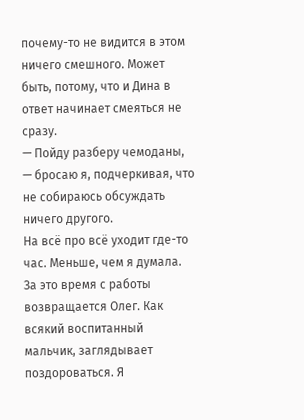почему-то не видится в этом ничего смешного. Может быть, потому, что и Дина в ответ начинает смеяться не сразу.
— Пойду разберу чемоданы, — бросаю я, подчеркивая, что не собираюсь обсуждать ничего другого.
На всё про всё уходит где-то час. Меньше, чем я думала. За это время с работы возвращается Олег. Как всякий воспитанный мальчик, заглядывает поздороваться. Я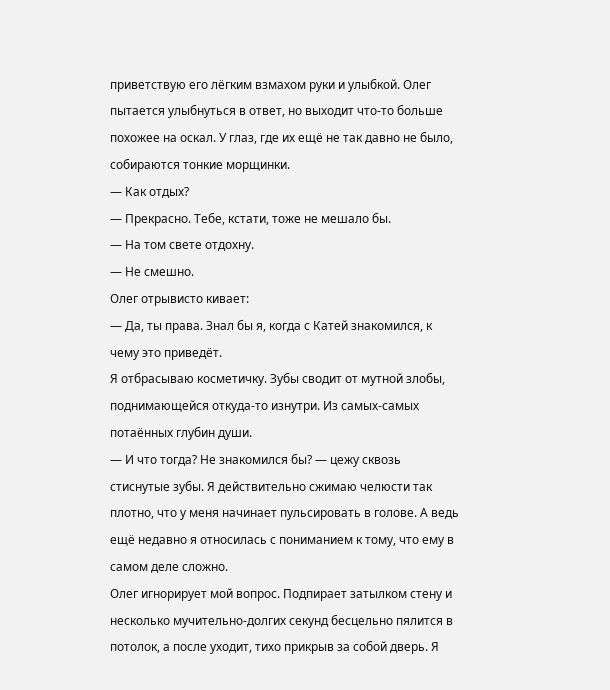приветствую его лёгким взмахом руки и улыбкой. Олег пытается улыбнуться в ответ, но выходит что-то больше похожее на оскал. У глаз, где их ещё не так давно не было, собираются тонкие морщинки.
— Как отдых?
— Прекрасно. Тебе, кстати, тоже не мешало бы.
— На том свете отдохну.
— Не смешно.
Олег отрывисто кивает:
— Да, ты права. Знал бы я, когда с Катей знакомился, к чему это приведёт.
Я отбрасываю косметичку. Зубы сводит от мутной злобы, поднимающейся откуда-то изнутри. Из самых-самых потаённых глубин души.
— И что тогда? Не знакомился бы? — цежу сквозь стиснутые зубы. Я действительно сжимаю челюсти так плотно, что у меня начинает пульсировать в голове. А ведь ещё недавно я относилась с пониманием к тому, что ему в самом деле сложно.
Олег игнорирует мой вопрос. Подпирает затылком стену и несколько мучительно-долгих секунд бесцельно пялится в потолок, а после уходит, тихо прикрыв за собой дверь. Я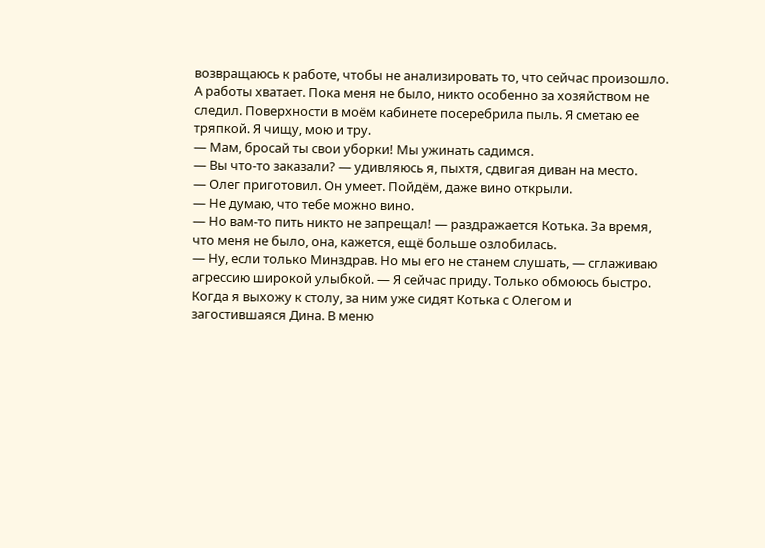возвращаюсь к работе, чтобы не анализировать то, что сейчас произошло. А работы хватает. Пока меня не было, никто особенно за хозяйством не следил. Поверхности в моём кабинете посеребрила пыль. Я сметаю ее тряпкой. Я чищу, мою и тру.
— Мам, бросай ты свои уборки! Мы ужинать садимся.
— Вы что-то заказали? — удивляюсь я, пыхтя, сдвигая диван на место.
— Олег приготовил. Он умеет. Пойдём, даже вино открыли.
— Не думаю, что тебе можно вино.
— Но вам-то пить никто не запрещал! — раздражается Котька. За время, что меня не было, она, кажется, ещё больше озлобилась.
— Ну, если только Минздрав. Но мы его не станем слушать, — сглаживаю агрессию широкой улыбкой. — Я сейчас приду. Только обмоюсь быстро.
Когда я выхожу к столу, за ним уже сидят Котька с Олегом и загостившаяся Дина. В меню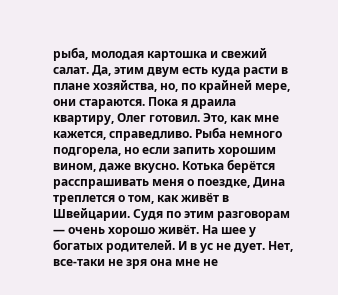рыба, молодая картошка и свежий салат. Да, этим двум есть куда расти в плане хозяйства, но, по крайней мере, они стараются. Пока я драила квартиру, Олег готовил. Это, как мне кажется, справедливо. Рыба немного подгорела, но если запить хорошим вином, даже вкусно. Котька берётся расспрашивать меня о поездке, Дина треплется о том, как живёт в Швейцарии. Судя по этим разговорам — очень хорошо живёт. На шее у богатых родителей. И в ус не дует. Нет, все-таки не зря она мне не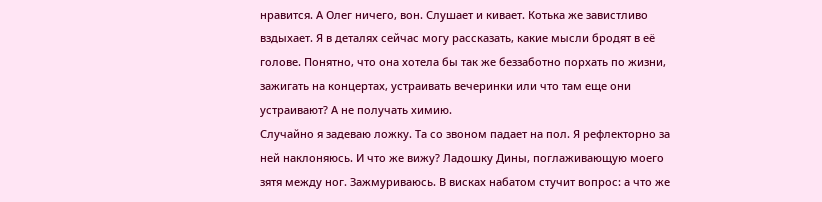нравится. А Олег ничего, вон. Слушает и кивает. Котька же завистливо вздыхает. Я в деталях сейчас могу рассказать, какие мысли бродят в её голове. Понятно, что она хотела бы так же беззаботно порхать по жизни, зажигать на концертах, устраивать вечеринки или что там еще они устраивают? А не получать химию.
Случайно я задеваю ложку. Та со звоном падает на пол. Я рефлекторно за ней наклоняюсь. И что же вижу? Ладошку Дины, поглаживающую моего зятя между ног. Зажмуриваюсь. В висках набатом стучит вопрос: а что же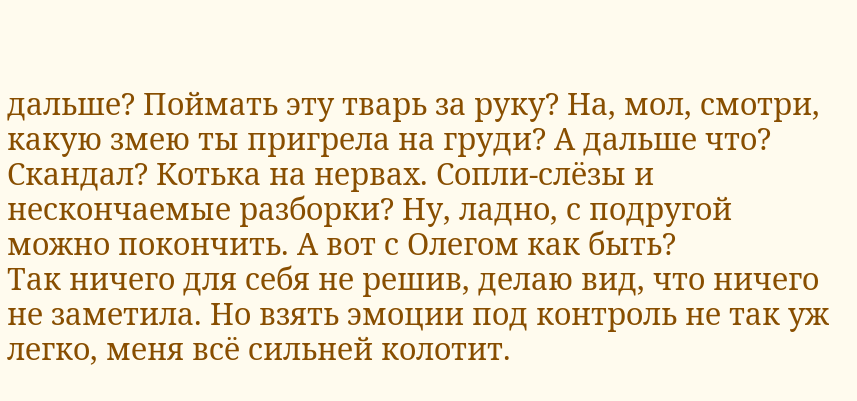дальше? Поймать эту тварь за руку? На, мол, смотри, какую змею ты пригрела на груди? А дальше что? Скандал? Котька на нервах. Сопли-слёзы и нескончаемые разборки? Ну, ладно, с подругой можно покончить. А вот с Олегом как быть?
Так ничего для себя не решив, делаю вид, что ничего не заметила. Но взять эмоции под контроль не так уж легко, меня всё сильней колотит.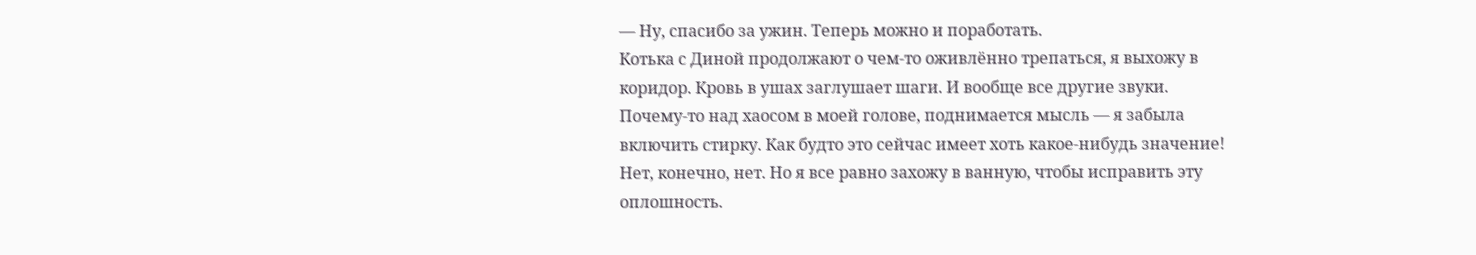— Ну, спасибо за ужин. Теперь можно и поработать.
Котька с Диной продолжают о чем-то оживлённо трепаться, я выхожу в коридор. Кровь в ушах заглушает шаги. И вообще все другие звуки. Почему-то над хаосом в моей голове, поднимается мысль — я забыла включить стирку. Как будто это сейчас имеет хоть какое-нибудь значение! Нет, конечно, нет. Но я все равно захожу в ванную, чтобы исправить эту оплошность.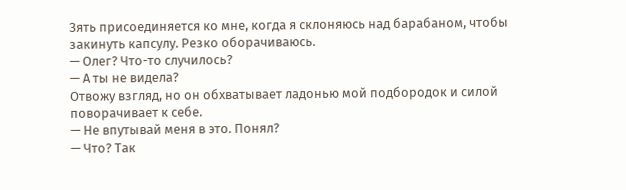Зять присоединяется ко мне, когда я склоняюсь над барабаном, чтобы закинуть капсулу. Резко оборачиваюсь.
— Олег? Что-то случилось?
— А ты не видела?
Отвожу взгляд, но он обхватывает ладонью мой подбородок и силой поворачивает к себе.
— Не впутывай меня в это. Понял?
— Что? Так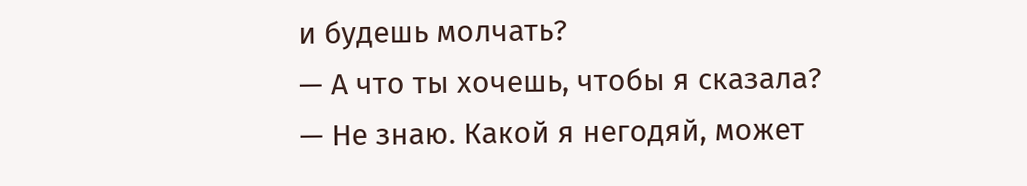и будешь молчать?
— А что ты хочешь, чтобы я сказала?
— Не знаю. Какой я негодяй, может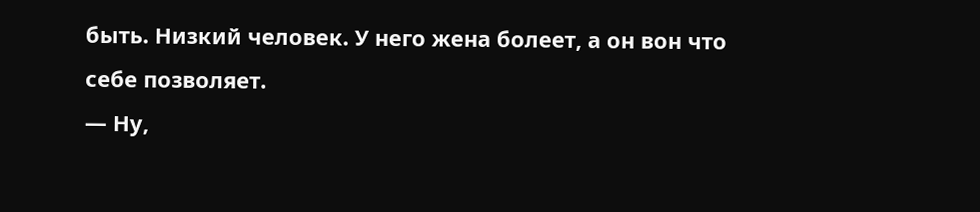быть. Низкий человек. У него жена болеет, а он вон что себе позволяет.
— Ну,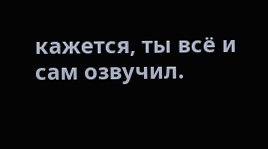кажется, ты всё и сам озвучил.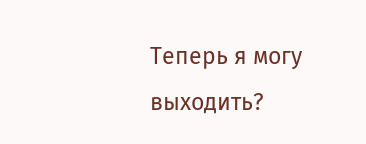Теперь я могу выходить?